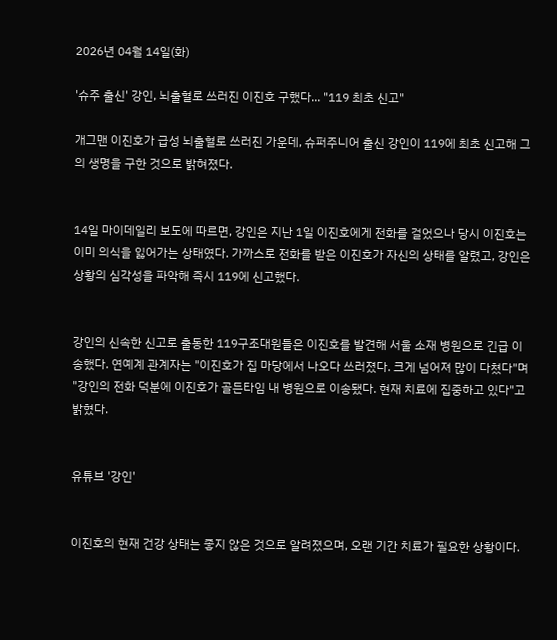2026년 04월 14일(화)

'슈주 출신' 강인, 뇌출혈로 쓰러진 이진호 구했다... "119 최초 신고"

개그맨 이진호가 급성 뇌출혈로 쓰러진 가운데, 슈퍼주니어 출신 강인이 119에 최초 신고해 그의 생명을 구한 것으로 밝혀졌다.


14일 마이데일리 보도에 따르면, 강인은 지난 1일 이진호에게 전화를 걸었으나 당시 이진호는 이미 의식을 잃어가는 상태였다. 가까스로 전화를 받은 이진호가 자신의 상태를 알렸고, 강인은 상황의 심각성을 파악해 즉시 119에 신고했다.


강인의 신속한 신고로 출동한 119구조대원들은 이진호를 발견해 서울 소재 병원으로 긴급 이송했다. 연예계 관계자는 "이진호가 집 마당에서 나오다 쓰러졌다. 크게 넘어져 많이 다쳤다"며 "강인의 전화 덕분에 이진호가 골든타임 내 병원으로 이송됐다. 현재 치료에 집중하고 있다"고 밝혔다.


유튜브 '강인'


이진호의 현재 건강 상태는 좋지 않은 것으로 알려졌으며, 오랜 기간 치료가 필요한 상황이다.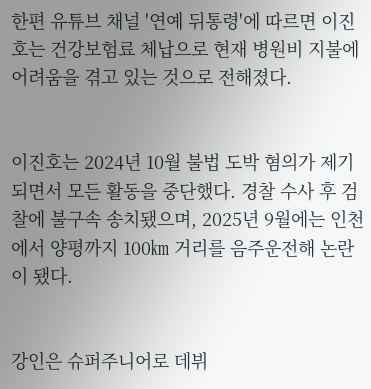한편 유튜브 채널 '연예 뒤통령'에 따르면 이진호는 건강보험료 체납으로 현재 병원비 지불에 어려움을 겪고 있는 것으로 전해졌다.


이진호는 2024년 10월 불법 도박 혐의가 제기되면서 모든 활동을 중단했다. 경찰 수사 후 검찰에 불구속 송치됐으며, 2025년 9월에는 인천에서 양평까지 100㎞ 거리를 음주운전해 논란이 됐다.


강인은 슈퍼주니어로 데뷔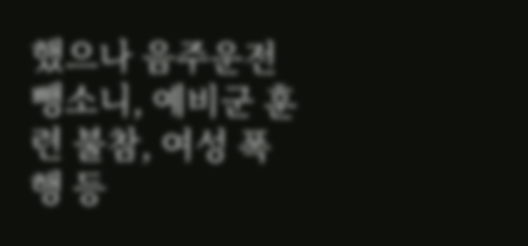했으나 음주운전 뺑소니, 예비군 훈련 불참, 여성 폭행 등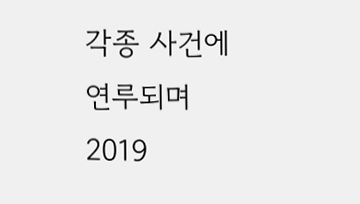각종 사건에 연루되며 2019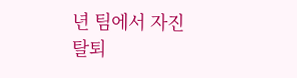년 팀에서 자진 탈퇴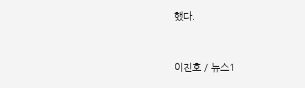했다.


이진호 / 뉴스1